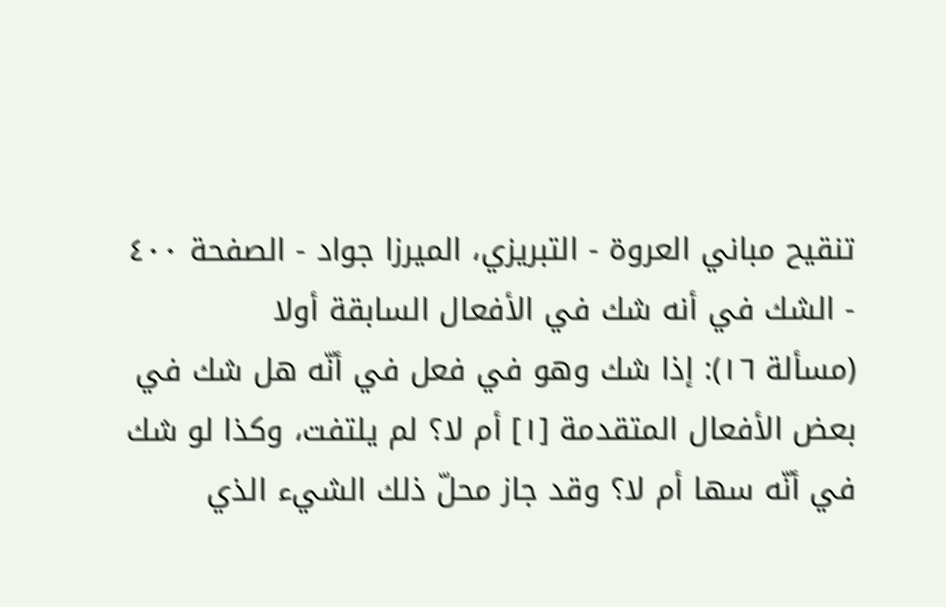تنقيح مباني العروة - التبريزي، الميرزا جواد - الصفحة ٤٠٠ - الشك في أنه شك في الأفعال السابقة أولا
(مسألة ١٦): إذا شك وهو في فعل في أنّه هل شك في بعض الأفعال المتقدمة [١] أم لا؟ لم يلتفت، وكذا لو شك في أنّه سها أم لا؟ وقد جاز محلّ ذلك الشيء الذي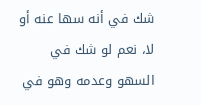شك في أنه سها عنه أو لا، نعم لو شك في السهو وعدمه وهو في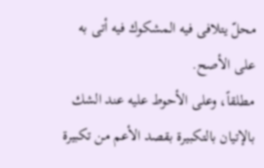محلّ يتلافى فيه المشكوك فيه أتى به على الأصح.
مطلقاً، وعلى الأحوط عليه عند الشك بالإتيان بالتكبيرة بقصد الأعم من تكبيرة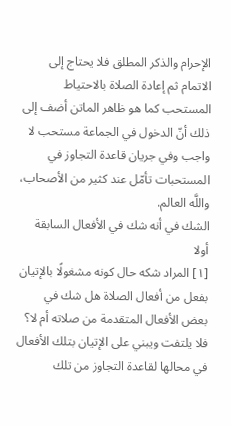الإحرام والذكر المطلق فلا يحتاج إلى الاتمام ثم إعادة الصلاة بالاحتياط المستحب كما هو ظاهر الماتن أضف إلى ذلك أنّ الدخول في الجماعة مستحب لا واجب وفي جريان قاعدة التجاوز في المستحبات تأمّل عند كثير من الأصحاب، واللَّه العالم.
الشك في أنه شك في الأفعال السابقة أولا
[١] المراد شكه حال كونه مشغولًا بالإتيان بفعل من أفعال الصلاة هل شك في بعض الأفعال المتقدمة من صلاته أم لا؟ فلا يلتفت ويبني على الإتيان بتلك الأفعال في محالها لقاعدة التجاوز من تلك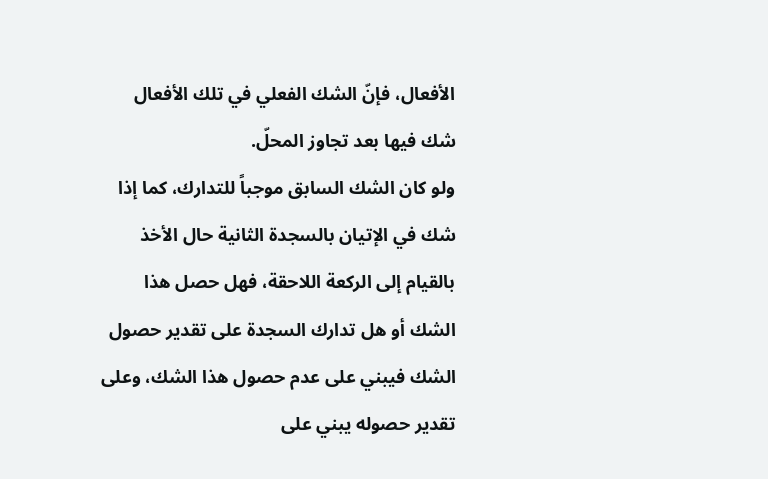الأفعال، فإنّ الشك الفعلي في تلك الأفعال شك فيها بعد تجاوز المحلّ.
ولو كان الشك السابق موجباً للتدارك، كما إذا شك في الإتيان بالسجدة الثانية حال الأخذ بالقيام إلى الركعة اللاحقة، فهل حصل هذا الشك أو هل تدارك السجدة على تقدير حصول الشك فيبني على عدم حصول هذا الشك، وعلى تقدير حصوله يبني على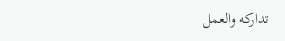تداركه والعمل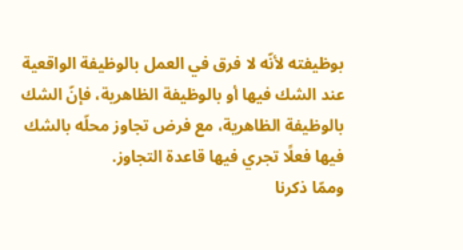بوظيفته لأنّه لا فرق في العمل بالوظيفة الواقعية عند الشك فيها أو بالوظيفة الظاهرية، فإنّ الشك بالوظيفة الظاهرية، مع فرض تجاوز محلّه بالشك فيها فعلًا تجري فيها قاعدة التجاوز.
وممّا ذكرنا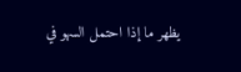يظهر ما إذا احتمل السهو في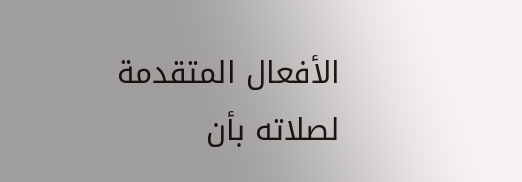الأفعال المتقدمة لصلاته بأن